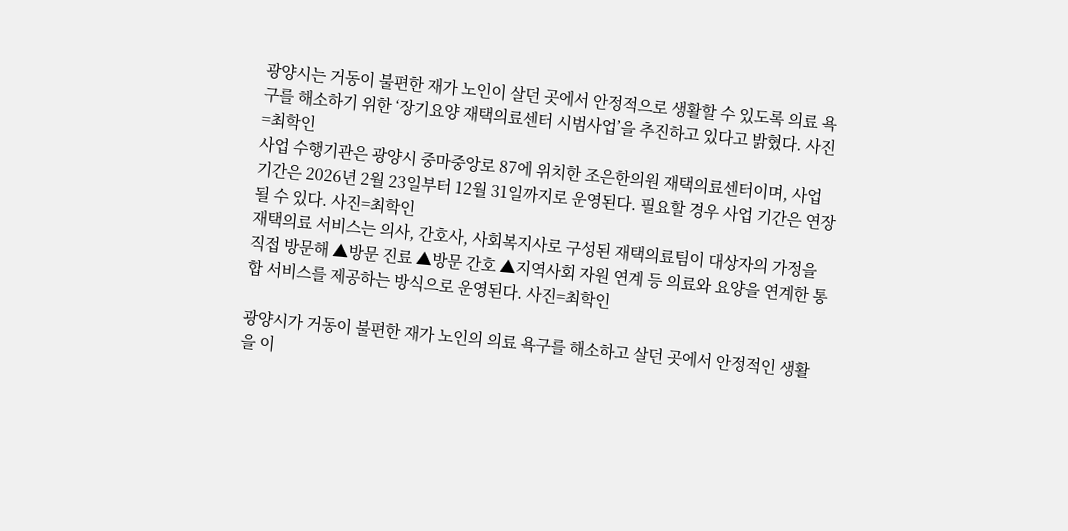광양시는 거동이 불편한 재가 노인이 살던 곳에서 안정적으로 생활할 수 있도록 의료 욕구를 해소하기 위한 ‘장기요양 재택의료센터 시범사업’을 추진하고 있다고 밝혔다. 사진=최학인
사업 수행기관은 광양시 중마중앙로 87에 위치한 조은한의원 재택의료센터이며, 사업 기간은 2026년 2월 23일부터 12월 31일까지로 운영된다. 필요할 경우 사업 기간은 연장될 수 있다. 사진=최학인
재택의료 서비스는 의사, 간호사, 사회복지사로 구성된 재택의료팀이 대상자의 가정을 직접 방문해 ▲방문 진료 ▲방문 간호 ▲지역사회 자원 연계 등 의료와 요양을 연계한 통합 서비스를 제공하는 방식으로 운영된다. 사진=최학인

광양시가 거동이 불편한 재가 노인의 의료 욕구를 해소하고 살던 곳에서 안정적인 생활을 이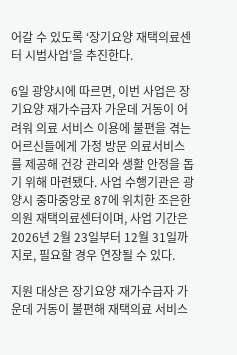어갈 수 있도록 ‘장기요양 재택의료센터 시범사업’을 추진한다.

6일 광양시에 따르면, 이번 사업은 장기요양 재가수급자 가운데 거동이 어려워 의료 서비스 이용에 불편을 겪는 어르신들에게 가정 방문 의료서비스를 제공해 건강 관리와 생활 안정을 돕기 위해 마련됐다. 사업 수행기관은 광양시 중마중앙로 87에 위치한 조은한의원 재택의료센터이며, 사업 기간은 2026년 2월 23일부터 12월 31일까지로, 필요할 경우 연장될 수 있다.

지원 대상은 장기요양 재가수급자 가운데 거동이 불편해 재택의료 서비스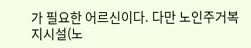가 필요한 어르신이다. 다만 노인주거복지시설(노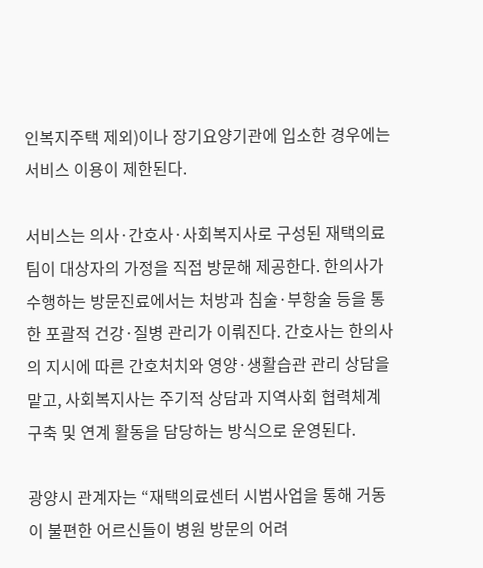인복지주택 제외)이나 장기요양기관에 입소한 경우에는 서비스 이용이 제한된다.

서비스는 의사·간호사·사회복지사로 구성된 재택의료팀이 대상자의 가정을 직접 방문해 제공한다. 한의사가 수행하는 방문진료에서는 처방과 침술·부항술 등을 통한 포괄적 건강·질병 관리가 이뤄진다. 간호사는 한의사의 지시에 따른 간호처치와 영양·생활습관 관리 상담을 맡고, 사회복지사는 주기적 상담과 지역사회 협력체계 구축 및 연계 활동을 담당하는 방식으로 운영된다.

광양시 관계자는 “재택의료센터 시범사업을 통해 거동이 불편한 어르신들이 병원 방문의 어려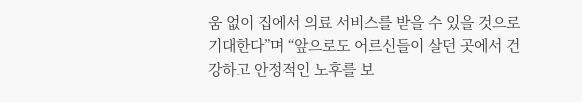움 없이 집에서 의료 서비스를 받을 수 있을 것으로 기대한다”며 “앞으로도 어르신들이 살던 곳에서 건강하고 안정적인 노후를 보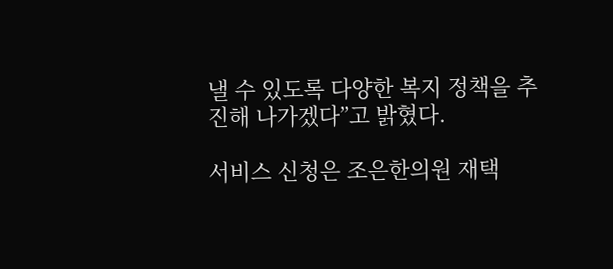낼 수 있도록 다양한 복지 정책을 추진해 나가겠다”고 밝혔다.

서비스 신청은 조은한의원 재택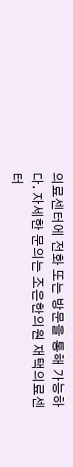의료센터에 전화 또는 방문을 통해 가능하다. 자세한 문의는 조은한의원 재택의료센터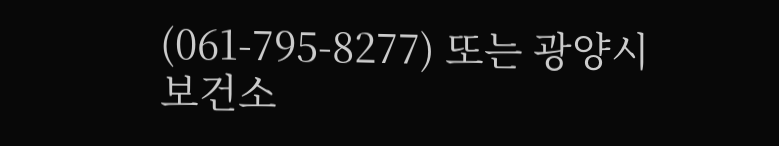(061-795-8277) 또는 광양시보건소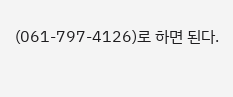(061-797-4126)로 하면 된다.